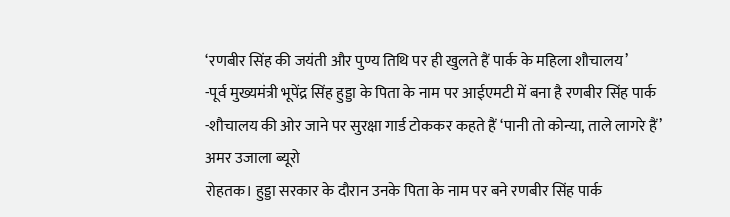‘रणबीर सिंह की जयंती और पुण्य तिथि पर ही खुलते हैं पार्क के महिला शौचालय’
-पूर्व मुख्यमंत्री भूपेंद्र सिंह हुड्डा के पिता के नाम पर आईएमटी में बना है रणबीर सिंह पार्क
-शौचालय की ओर जाने पर सुरक्षा गार्ड टोककर कहते हैं ‘पानी तो कोन्या, ताले लागरे हैं’
अमर उजाला ब्यूरो
रोहतक। हुड्डा सरकार के दौरान उनके पिता के नाम पर बने रणबीर सिंह पार्क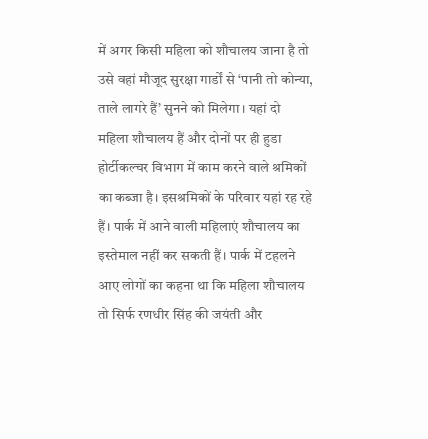में अगर किसी महिला को शौचालय जाना है तो उसे वहां मौजूद सुरक्षा गार्डों से ‘पानी तो कोन्या, ताले लागरे हैं’ सुनने को मिलेगा। यहां दो महिला शौचालय हैं और दोनों पर ही हुडा होर्टीकल्चर विभाग में काम करने वाले श्रमिकों का कब्जा है। इसश्रमिकों के परिवार यहां रह रहे हैं। पार्क में आने वाली महिलाएं शौचालय का इस्तेमाल नहीं कर सकती हैं। पार्क में टहलने आए लोगों का कहना था कि महिला शौचालय तो सिर्फ रणधीर सिंह की जयंती और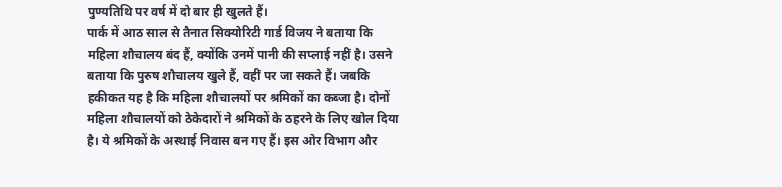पुण्यतिथि पर वर्ष में दो बार ही खुलते हैं।
पार्क में आठ साल से तैनात सिक्योरिटी गार्ड विजय ने बताया कि महिला शौचालय बंद हैं, क्योंकि उनमें पानी की सप्लाई नहीं है। उसने बताया कि पुरुष शौचालय खुले हैं, वहीं पर जा सकते हैं। जबकि हकीकत यह है कि महिला शौचालयों पर श्रमिकों का कब्जा है। दोनों महिला शौचालयों को ठेकेदारों ने श्रमिकों के ठहरने के लिए खोल दिया है। ये श्रमिकों के अस्थाई निवास बन गए हैं। इस ओर विभाग और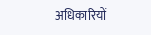अधिकारियों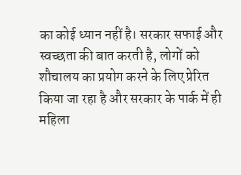का कोई ध्यान नहीं है। सरकार सफाई और स्वच्छता की बात करती है, लोगों को शौचालय का प्रयोग करने के लिए प्रेरित किया जा रहा है और सरकार के पार्क में ही महिला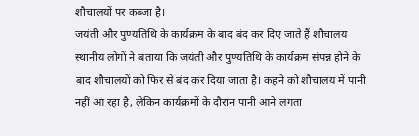शौचालयों पर कब्जा है।
जयंती और पुण्यतिथि के कार्यक्रम के बाद बंद कर दिए जाते हैं शौचालय
स्थानीय लोगों ने बताया कि जयंती और पुण्यतिथि के कार्यक्रम संपन्न होने के बाद शौचालयों को फिर से बंद कर दिया जाता है। कहने को शौचालय में पानी नहीं आ रहा है, लेकिन कार्यक्रमों के दौरान पानी आने लगता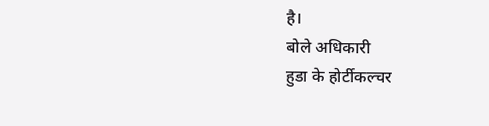है।
बोले अधिकारी
हुडा के होर्टीकल्चर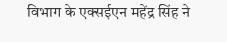विभाग के एक्सईएन महेंद्र सिंह ने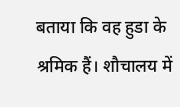बताया कि वह हुडा के श्रमिक हैं। शौचालय में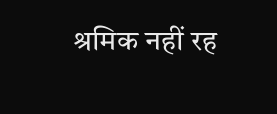श्रमिक नहीं रह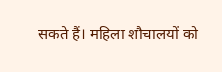सकते हैं। महिला शौचालयों को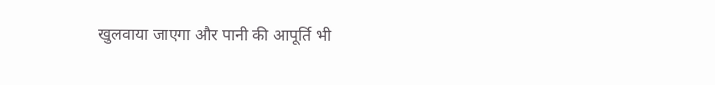खुलवाया जाएगा और पानी की आपूर्ति भी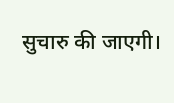सुचारु की जाएगी।